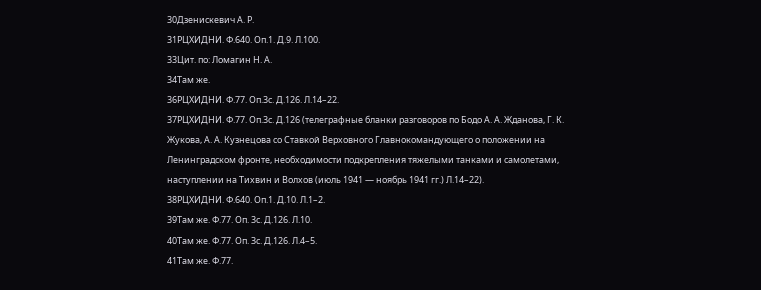30Дзенискевич А. Р.
31РЦХИДНИ. Ф.640. Оп.1. Д.9. Л.100.
33Цит. по: Ломагин Н. А.
34Там же.
36РЦХИДНИ. Ф.77. Оп.3с. Д.126. Л.14–22.
37РЦХИДНИ. Ф.77. Оп.3с. Д.126 (телеграфные бланки разговоров по Бодо А. А. Жданова, Г. К. Жукова, А. А. Кузнецова со Ставкой Верховного Главнокомандующего о положении на Ленинградском фронте, необходимости подкрепления тяжелыми танками и самолетами, наступлении на Тихвин и Волхов (июль 1941 — ноябрь 1941 гг.) Л.14–22).
38РЦХИДНИ. Ф.640. Оп.1. Д.10. Л.1–2.
39Там же. Ф.77. Оп. 3с. Д.126. Л.10.
40Там же. Ф.77. Оп. Зс. Д.126. Л.4–5.
41Там же. Ф.77.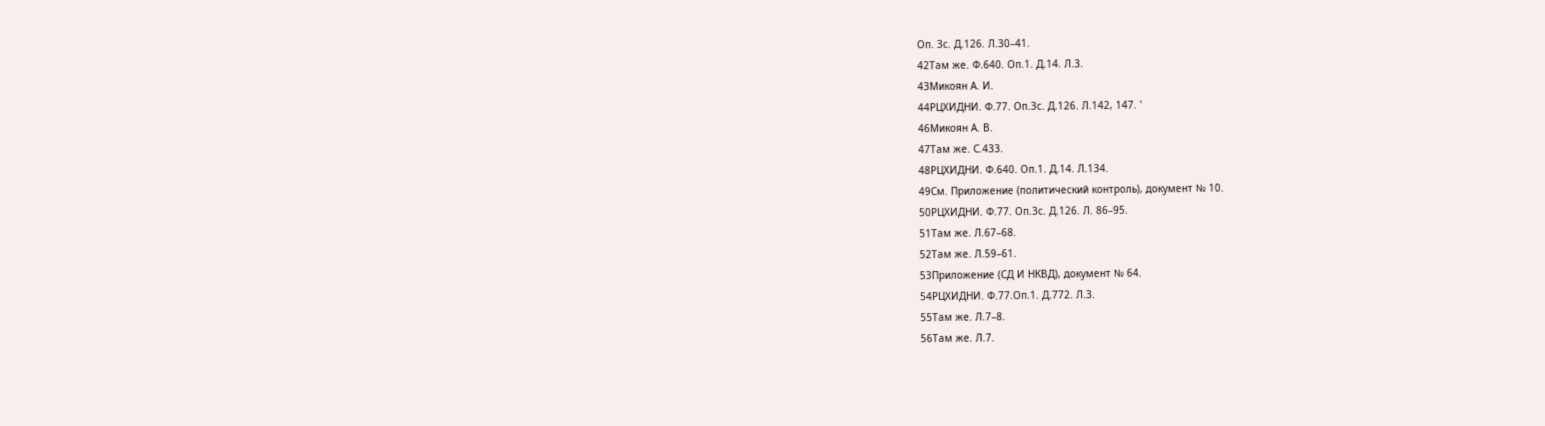Оп. Зс. Д.126. Л.30–41.
42Там же. Ф.640. Оп.1. Д.14. Л.3.
43Микоян А. И.
44РЦХИДНИ. Ф.77. Оп.3с. Д.126. Л.142, 147. '
46Микоян А. В.
47Там же. С.433.
48РЦХИДНИ. Ф.640. Оп.1. Д.14. Л.134.
49См. Приложение (политический контроль), документ № 10.
50РЦХИДНИ. Ф.77. Оп.3с. Д.126. Л. 86–95.
51Там же. Л.67–68.
52Там же. Л.59–61.
53Приложение (СД И НКВД), документ № 64.
54РЦХИДНИ. Ф.77.Оп.1. Д.772. Л.3.
55Там же. Л.7–8.
56Там же. Л.7.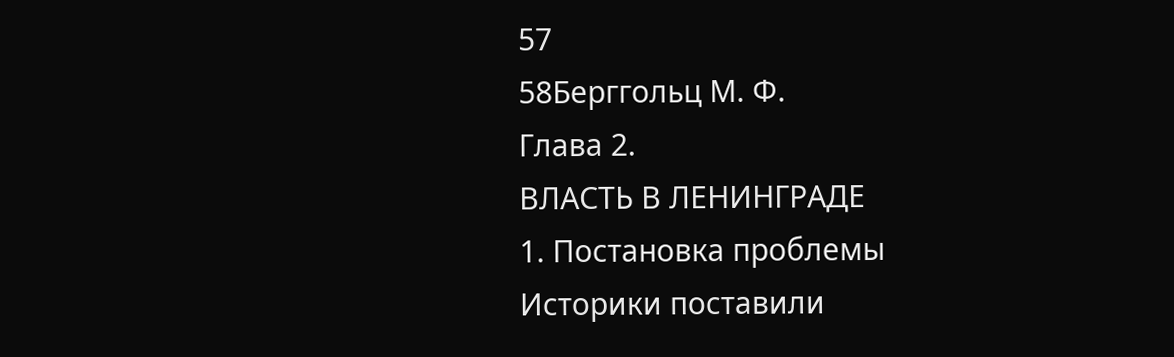57
58Берггольц М. Ф.
Глава 2.
ВЛАСТЬ В ЛЕНИНГРАДЕ
1. Постановка проблемы
Историки поставили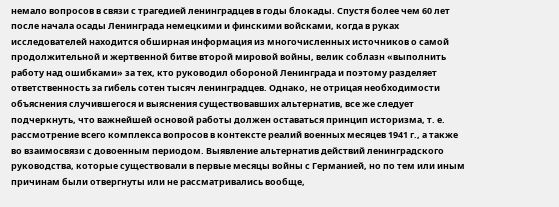немало вопросов в связи с трагедией ленинградцев в годы блокады. Спустя более чем 60 лет после начала осады Ленинграда немецкими и финскими войсками, когда в руках исследователей находится обширная информация из многочисленных источников о самой продолжительной и жертвенной битве второй мировой войны, велик соблазн «выполнить работу над ошибками» за тех, кто руководил обороной Ленинграда и поэтому разделяет ответственность за гибель сотен тысяч ленинградцев. Однако, не отрицая необходимости объяснения случившегося и выяснения существовавших альтернатив, все же следует подчеркнуть, что важнейшей основой работы должен оставаться принцип историзма, т. е. рассмотрение всего комплекса вопросов в контексте реалий военных месяцев 1941 г., а также во взаимосвязи с довоенным периодом. Выявление альтернатив действий ленинградского руководства, которые существовали в первые месяцы войны с Германией, но по тем или иным причинам были отвергнуты или не рассматривались вообще,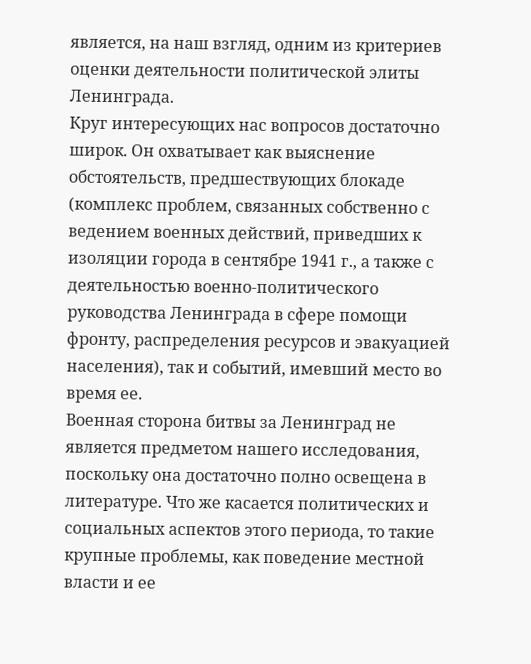является, на наш взгляд, одним из критериев оценки деятельности политической элиты Ленинграда.
Круг интересующих нас вопросов достаточно широк. Он охватывает как выяснение обстоятельств, предшествующих блокаде (комплекс проблем, связанных собственно с ведением военных действий, приведших к изоляции города в сентябре 1941 г., а также с деятельностью военно-политического руководства Ленинграда в сфере помощи фронту, распределения ресурсов и эвакуацией населения), так и событий, имевший место во время ее.
Военная сторона битвы за Ленинград не является предметом нашего исследования, поскольку она достаточно полно освещена в литературе. Что же касается политических и социальных аспектов этого периода, то такие крупные проблемы, как поведение местной власти и ее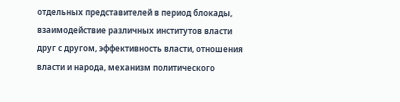отдельных представителей в период блокады, взаимодействие различных институтов власти друг с другом, эффективность власти, отношения власти и народа, механизм политического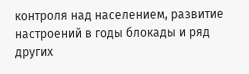контроля над населением, развитие настроений в годы блокады и ряд других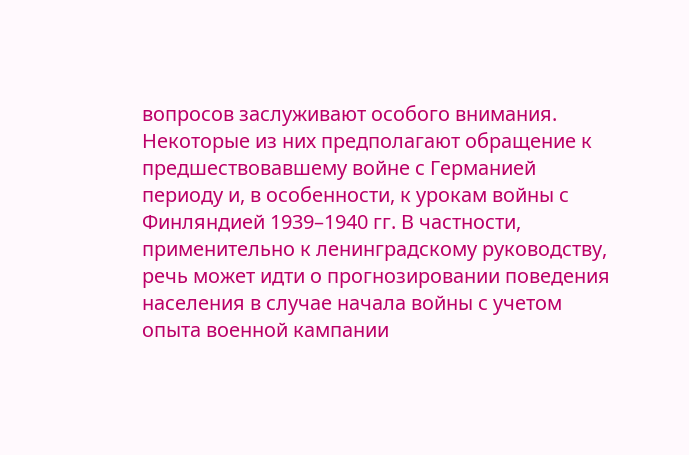вопросов заслуживают особого внимания. Некоторые из них предполагают обращение к предшествовавшему войне с Германией периоду и, в особенности, к урокам войны с Финляндией 1939–1940 гг. В частности, применительно к ленинградскому руководству, речь может идти о прогнозировании поведения населения в случае начала войны с учетом опыта военной кампании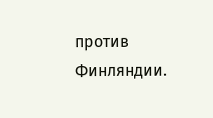против Финляндии.